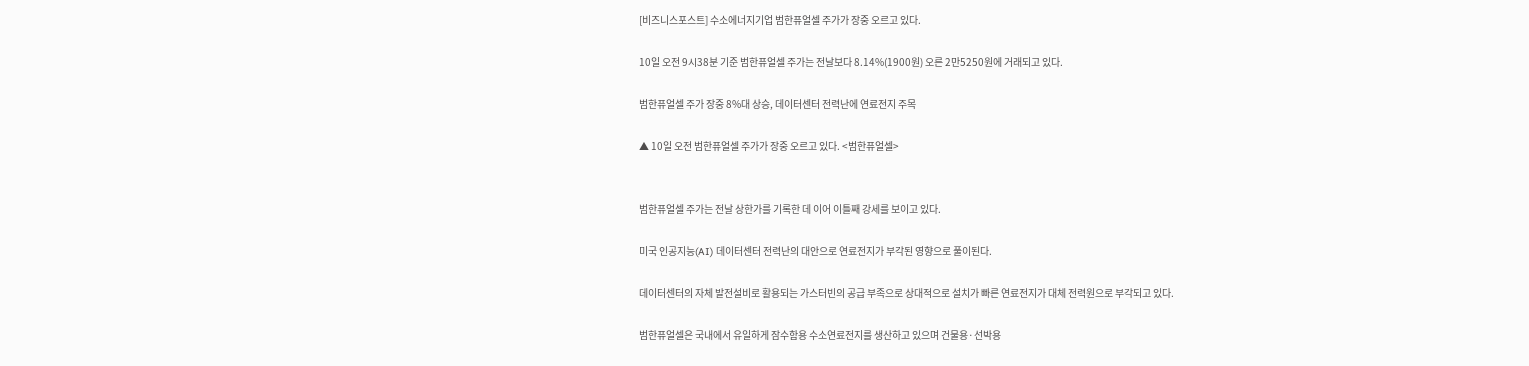[비즈니스포스트] 수소에너지기업 범한퓨얼셀 주가가 장중 오르고 있다.

10일 오전 9시38분 기준 범한퓨얼셀 주가는 전날보다 8.14%(1900원) 오른 2만5250원에 거래되고 있다.

범한퓨얼셀 주가 장중 8%대 상승, 데이터센터 전력난에 연료전지 주목

▲ 10일 오전 범한퓨얼셀 주가가 장중 오르고 있다. <범한퓨얼셀>


범한퓨얼셀 주가는 전날 상한가를 기록한 데 이어 이틀째 강세를 보이고 있다.

미국 인공지능(AI) 데이터센터 전력난의 대안으로 연료전지가 부각된 영향으로 풀이된다.

데이터센터의 자체 발전설비로 활용되는 가스터빈의 공급 부족으로 상대적으로 설치가 빠른 연료전지가 대체 전력원으로 부각되고 있다.

범한퓨얼셀은 국내에서 유일하게 잠수함용 수소연료전지를 생산하고 있으며 건물용·선박용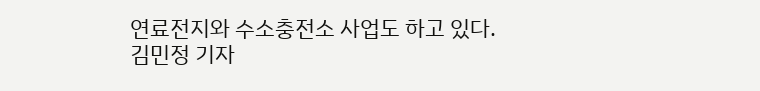연료전지와 수소충전소 사업도 하고 있다.
김민정 기자